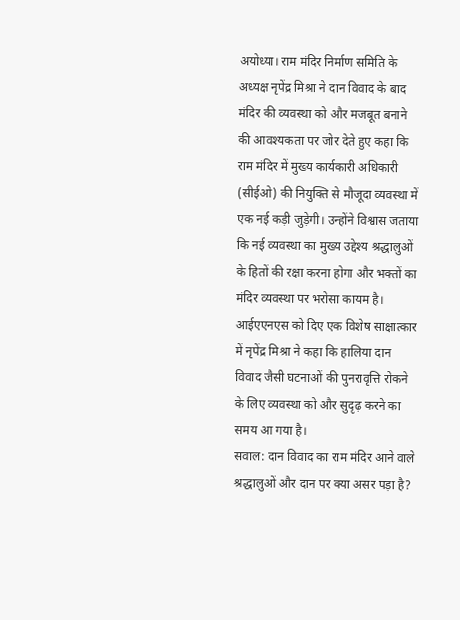अयोध्या। राम मंदिर निर्माण समिति के अध्यक्ष नृपेंद्र मिश्रा ने दान विवाद के बाद मंदिर की व्यवस्था को और मजबूत बनाने की आवश्यकता पर जोर देते हुए कहा कि राम मंदिर में मुख्य कार्यकारी अधिकारी (सीईओ) की नियुक्ति से मौजूदा व्यवस्था में एक नई कड़ी जुड़ेगी। उन्होंने विश्वास जताया कि नई व्यवस्था का मुख्य उद्देश्य श्रद्धालुओं के हितों की रक्षा करना होगा और भक्तों का मंदिर व्यवस्था पर भरोसा कायम है।
आईएएनएस को दिए एक विशेष साक्षात्कार में नृपेंद्र मिश्रा ने कहा कि हालिया दान विवाद जैसी घटनाओं की पुनरावृत्ति रोकने के लिए व्यवस्था को और सुदृढ़ करने का समय आ गया है।
सवाल: दान विवाद का राम मंदिर आने वाले श्रद्धालुओं और दान पर क्या असर पड़ा है?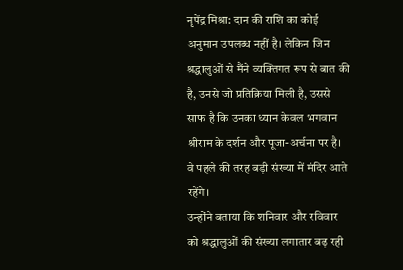नृपेंद्र मिश्रा: दान की राशि का कोई अनुमान उपलब्ध नहीं है। लेकिन जिन श्रद्धालुओं से मैंने व्यक्तिगत रूप से बात की है, उनसे जो प्रतिक्रिया मिली है, उससे साफ है कि उनका ध्यान केवल भगवान श्रीराम के दर्शन और पूजा-अर्चना पर है। वे पहले की तरह बड़ी संख्या में मंदिर आते रहेंगे।
उन्होंने बताया कि शनिवार और रविवार को श्रद्धालुओं की संख्या लगातार बढ़ रही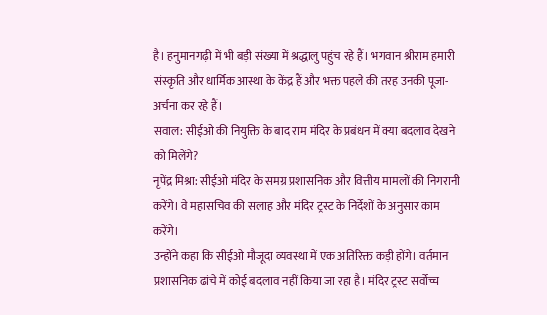है। हनुमानगढ़ी में भी बड़ी संख्या में श्रद्धालु पहुंच रहे हैं। भगवान श्रीराम हमारी संस्कृति और धार्मिक आस्था के केंद्र हैं और भक्त पहले की तरह उनकी पूजा-अर्चना कर रहे हैं।
सवाल: सीईओ की नियुक्ति के बाद राम मंदिर के प्रबंधन में क्या बदलाव देखने को मिलेंगे?
नृपेंद्र मिश्रा: सीईओ मंदिर के समग्र प्रशासनिक और वित्तीय मामलों की निगरानी करेंगे। वे महासचिव की सलाह और मंदिर ट्रस्ट के निर्देशों के अनुसार काम करेंगे।
उन्होंने कहा कि सीईओ मौजूदा व्यवस्था में एक अतिरिक्त कड़ी होंगे। वर्तमान प्रशासनिक ढांचे में कोई बदलाव नहीं किया जा रहा है। मंदिर ट्रस्ट सर्वोच्च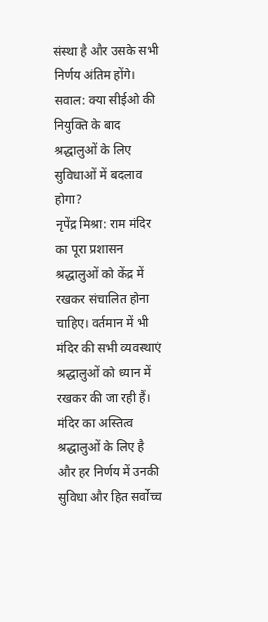संस्था है और उसके सभी निर्णय अंतिम होंगे।
सवाल: क्या सीईओ की नियुक्ति के बाद श्रद्धालुओं के लिए सुविधाओं में बदलाव होगा?
नृपेंद्र मिश्रा: राम मंदिर का पूरा प्रशासन श्रद्धालुओं को केंद्र में रखकर संचालित होना चाहिए। वर्तमान में भी मंदिर की सभी व्यवस्थाएं श्रद्धालुओं को ध्यान में रखकर की जा रही हैं। मंदिर का अस्तित्व श्रद्धालुओं के लिए है और हर निर्णय में उनकी सुविधा और हित सर्वोच्च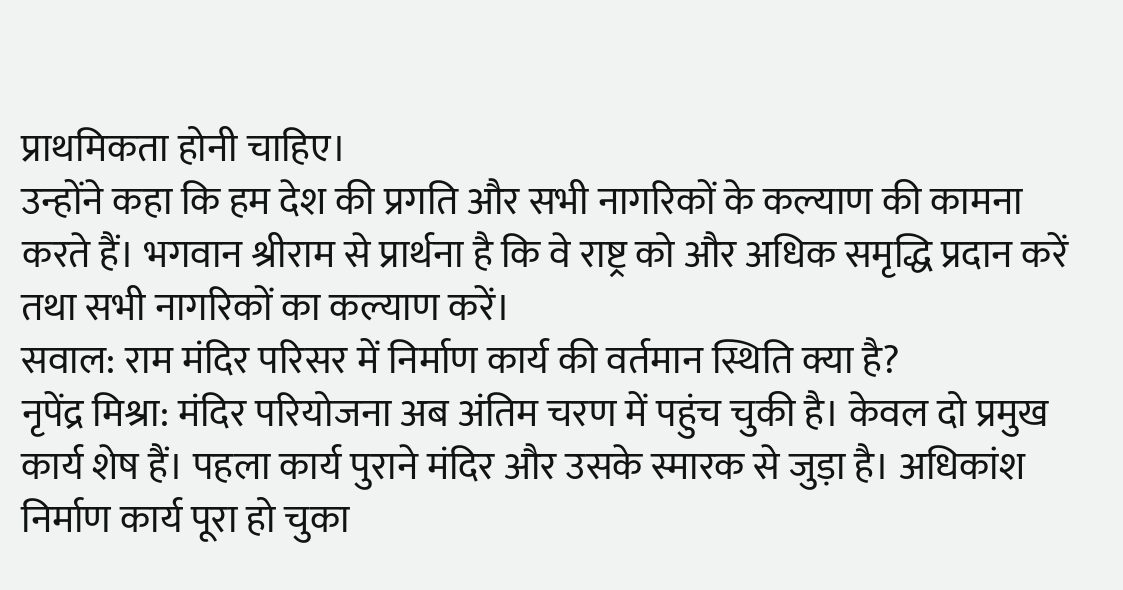प्राथमिकता होनी चाहिए।
उन्होंने कहा कि हम देश की प्रगति और सभी नागरिकों के कल्याण की कामना करते हैं। भगवान श्रीराम से प्रार्थना है कि वे राष्ट्र को और अधिक समृद्धि प्रदान करें तथा सभी नागरिकों का कल्याण करें।
सवाल: राम मंदिर परिसर में निर्माण कार्य की वर्तमान स्थिति क्या है?
नृपेंद्र मिश्रा: मंदिर परियोजना अब अंतिम चरण में पहुंच चुकी है। केवल दो प्रमुख कार्य शेष हैं। पहला कार्य पुराने मंदिर और उसके स्मारक से जुड़ा है। अधिकांश निर्माण कार्य पूरा हो चुका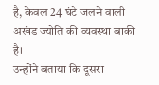है, केवल 24 घंटे जलने वाली अखंड ज्योति की व्यवस्था बाकी है।
उन्होंने बताया कि दूसरा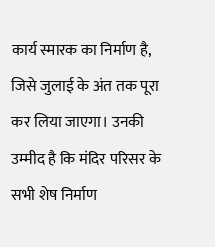कार्य स्मारक का निर्माण है, जिसे जुलाई के अंत तक पूरा कर लिया जाएगा। उनकी उम्मीद है कि मंदिर परिसर के सभी शेष निर्माण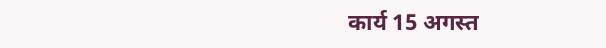कार्य 15 अगस्त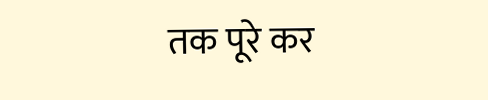तक पूरे कर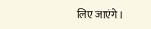लिए जाएंगे।